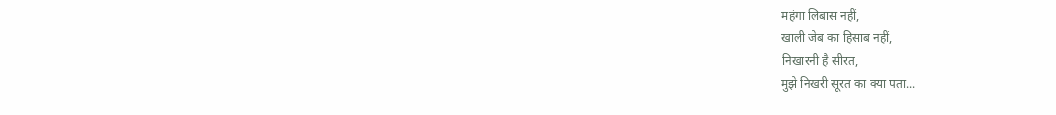महंगा लिबास नहीं,
खाली जेब का हिसाब नहीं,
निखारनी है सीरत,
मुझे निखरी सूरत का क्या पता...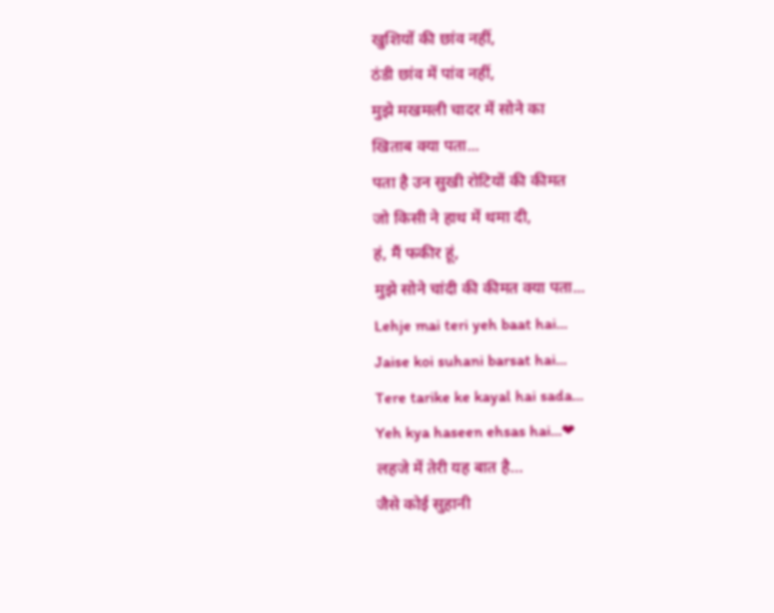खुशियों की छांव नहीं,
ठंडी छांव में पांव नहीं,
मुझे मखमली चादर में सोने का
खिताब क्या पता...
पता है उन सुखी रोटियों की कीमत
जो किसी ने हाथ में थमा दी,
हं, मैं फकीर हूं,
मुझे सोने चांदी की कीमत क्या पता...
Lehje mai teri yeh baat hai…
Jaise koi suhani barsat hai…
Tere tarike ke kayal hai sada…
Yeh kya haseen ehsas hai…❤
लहजे में तेरी यह बात है…
जैसे कोई सुहानी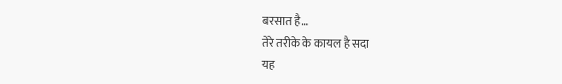बरसात है…
तेरे तरीके के कायल है सदा
यह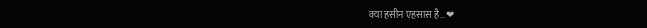क्या हसीन एहसास है…❤